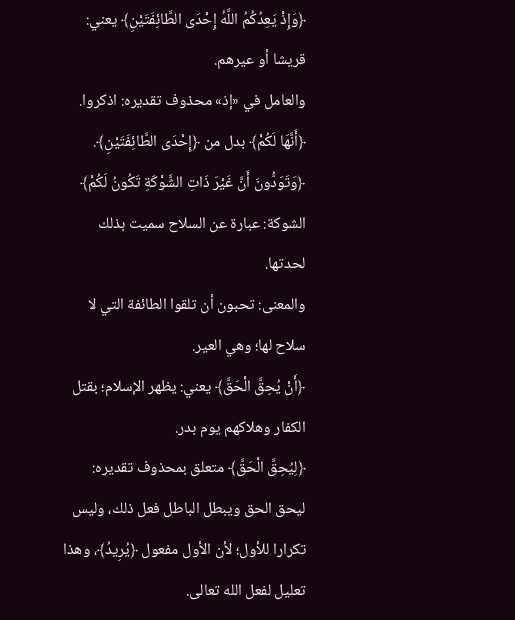﴿وَإِذْ يَعِدُكُمُ اللَّهُ إِحْدَى الطَّائِفَتَيْنِ﴾ يعني: قريشا أو عيرهم.
والعامل في «إذ» محذوف تقديره: اذكروا.
﴿أَنَّهَا لَكُمْ﴾ بدل من ﴿إِحْدَى الطَّائِفَتَيْنِ﴾.
﴿وَتَوَدُّونَ أَنَّ غَيْرَ ذَاتِ الشَّوْكَةِ تَكُونُ لَكُمْ﴾ الشوكة: عبارة عن السلاح سميت بذلك لحدتها.
والمعنى: تحبون أن تلقوا الطائفة التي لا سلاح لها؛ وهي العير.
﴿أَنْ يُحِقَّ الْحَقَّ﴾ يعني: يظهر الإسلام؛ بقتل الكفار وهلاكهم يوم بدر.
﴿لِيُحِقَّ الْحَقَّ﴾ متعلق بمحذوف تقديره: ليحق الحق ويبطل الباطل فعل ذلك، وليس تكرارا للأول؛ لأن الأول مفعول ﴿يُرِيدُ﴾، وهذا تعليل لفعل الله تعالى.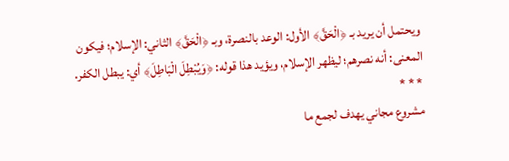ويحتمل أن يريد بـ ﴿الْحَقَّ﴾ الأول: الوعد بالنصرة، وبـ ﴿الْحَقَّ﴾ الثاني: الإسلام؛ فيكون المعنى: أنه نصرهم؛ ليظهر الإسلام، ويؤيد هذا قوله: ﴿وَيُبْطِلَ الْبَاطِلَ﴾ أي: يبطل الكفر.
* * *
مشروع مجاني يهدف لجمع ما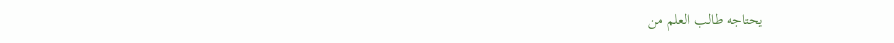يحتاجه طالب العلم من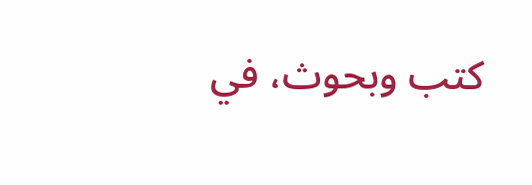كتب وبحوث، في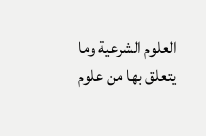العلوم الشرعية وما يتعلق بها من علوم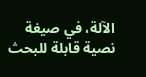الآلة، في صيغة نصية قابلة للبحث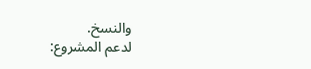والنسخ.
لدعم المشروع: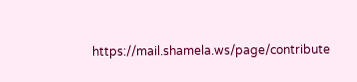https://mail.shamela.ws/page/contribute